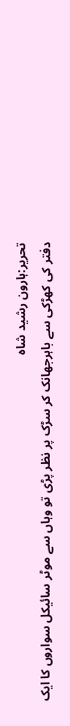تحریر:ہارون رشید شاہ
دفتر کی کھڑکی سے باہرجھانک کر سڑک پر نظر پڑی تو وہاں سے موٹر سائیکل سواروں کا ایک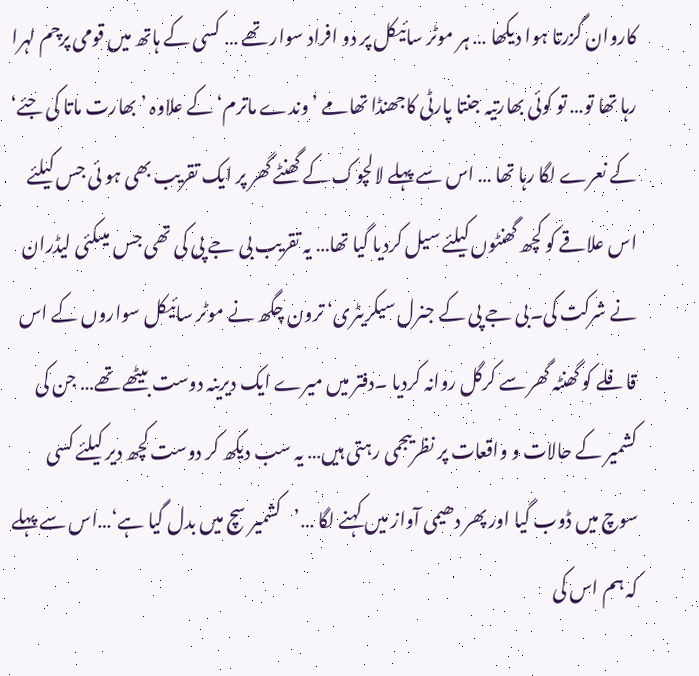کاروان گزرتا ہوا دیکھا … ہر موٹر سائیکل پر دو افراد سوار تھے … کسی کے ہاتھ میں قومی پرچم لہرا رہا تھا تو… تو کوئی بھارتیہ جنتا پارٹی کاجھنڈا تھامے ’وندے ماترم‘ کے علاوہ ’بھارت ماتا کی جئے‘ کے نعرے لگا رہا تھا … اس سے پہلے لالچوک کے گھنٹے گھر پر ایک تقریب بھی ہو ئی جس کیلئے اس علاقے کو کچھ گھنٹوں کیلئے سیل کردیا گیا تھا… یہ تقریب بی جے پی کی تھی جس میںکئی لیڈران نے شرکت کی۔بی جے پی کے جنرل سیکریٹری‘ ترون چگھ نے موٹر سائیکل سواروں کے اس قافلے کو گھنٹہ گھر سے کرگل روانہ کردیا ۔دفتر میں میرے ایک دیرینہ دوست بیٹھے تھے… جن کی کشمیر کے حالات و واقعات پر نظریںجمی رہتی ہیں… یہ سب دیکھ کر دوست کچھ دیر کیلئے کسی سوچ میں ڈوب گیا اور پھر دھیمی آواز میں کہنے لگا …’کشمیر سچ میں بدل گیا ہے‘…اس سے پہلے کہ ہم اس کی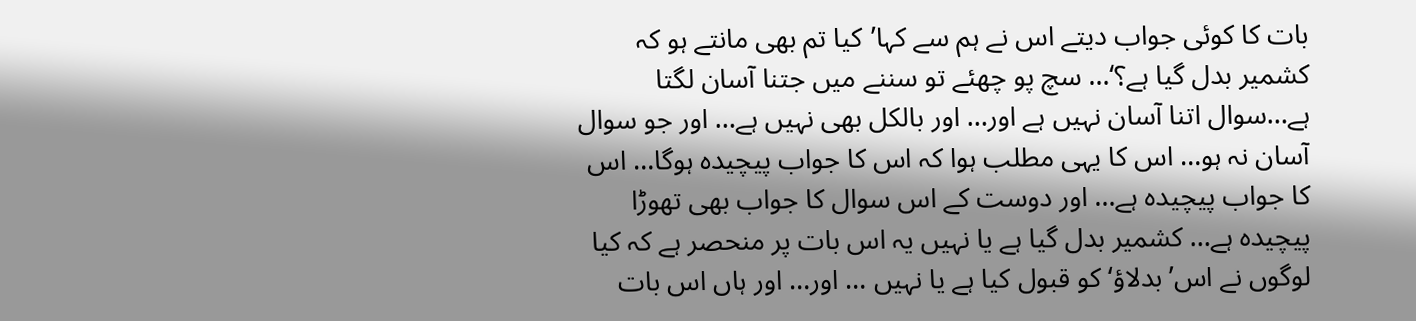بات کا کوئی جواب دیتے اس نے ہم سے کہا’کیا تم بھی مانتے ہو کہ کشمیر بدل گیا ہے؟‘… سچ پو چھئے تو سننے میں جتنا آسان لگتا ہے…سوال اتنا آسان نہیں ہے اور… اور بالکل بھی نہیں ہے… اور جو سوال آسان نہ ہو… اس کا یہی مطلب ہوا کہ اس کا جواب پیچیدہ ہوگا… اس کا جواب پیچیدہ ہے… اور دوست کے اس سوال کا جواب بھی تھوڑا پیچیدہ ہے… کشمیر بدل گیا ہے یا نہیں یہ اس بات پر منحصر ہے کہ کیا لوگوں نے اس’بدلاؤ‘ کو قبول کیا ہے یا نہیں … اور… اور ہاں اس بات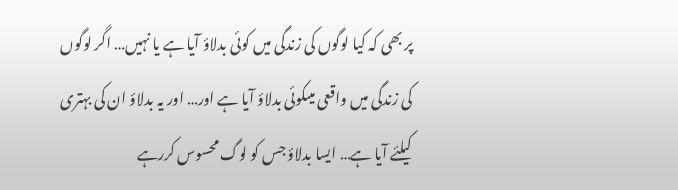پر بھی کہ کیا لوگوں کی زندگی میں کوئی بدلاؤ آیا ہے یا نہیں… اگر لوگوں کی زندگی میں واقعی میںکوئی بدلاؤ آیا ہے اور… اور یہ بدلاؤ ان کی بہتری کیلئے آیا ہے… ایسا بدلاؤ جس کو لوگ محسوس کررہے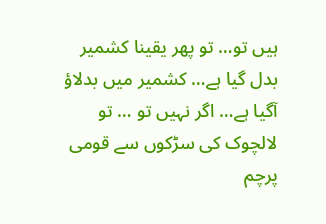ہیں تو… تو پھر یقینا کشمیر بدل گیا ہے… کشمیر میں بدلاؤ آگیا ہے… اگر نہیں تو … تو لالچوک کی سڑکوں سے قومی پرچم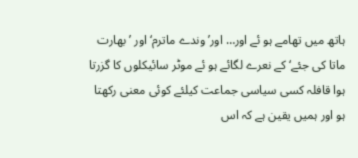ہاتھ میں تھامے ہو ئے اور… اور’وندے ماترم‘ اور ’بھارت ماتا کی جئے‘ کے نعرے لگائے ہو ئے موٹر سائیکلوں کا گزرتا ہوا قافلہ کسی سیاسی جماعت کیلئے کوئی معنی رکھتا ہو اور ہمیں یقین ہے کہ اس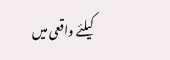کیلئے واقعی میں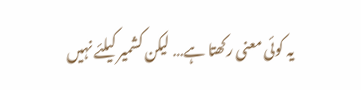یہ کوئی معنی رکھتا ہے… لیکن کشمیر کیلئے نہیں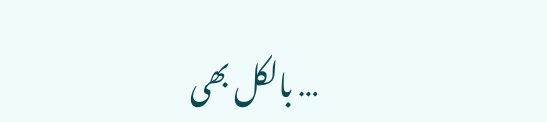… بالکل بھی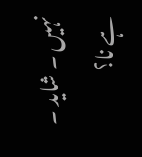نہیں ۔ شاید ۔ ہے نا؟